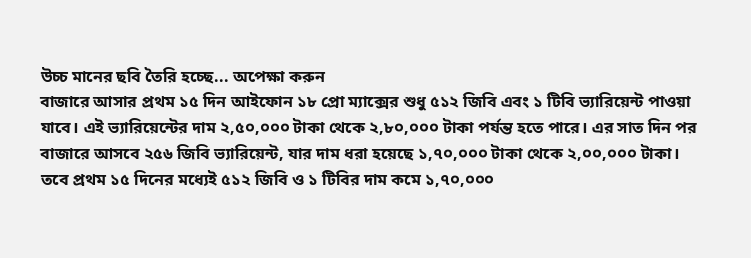উচ্চ মানের ছবি তৈরি হচ্ছে... অপেক্ষা করুন
বাজারে আসার প্রথম ১৫ দিন আইফোন ১৮ প্রো ম্যাক্সের শুধু ৫১২ জিবি এবং ১ টিবি ভ্যারিয়েন্ট পাওয়া যাবে। এই ভ্যারিয়েন্টের দাম ২,৫০,০০০ টাকা থেকে ২,৮০,০০০ টাকা পর্যন্ত হতে পারে। এর সাত দিন পর বাজারে আসবে ২৫৬ জিবি ভ্যারিয়েন্ট, যার দাম ধরা হয়েছে ১,৭০,০০০ টাকা থেকে ২,০০,০০০ টাকা। তবে প্রথম ১৫ দিনের মধ্যেই ৫১২ জিবি ও ১ টিবির দাম কমে ১,৭০,০০০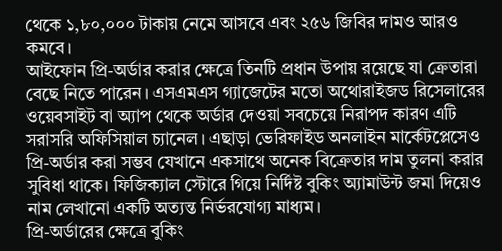থেকে ১,৮০,০০০ টাকায় নেমে আসবে এবং ২৫৬ জিবির দামও আরও কমবে।
আইফোন প্রি-অর্ডার করার ক্ষেত্রে তিনটি প্রধান উপায় রয়েছে যা ক্রেতারা বেছে নিতে পারেন। এসএমএস গ্যাজেটের মতো অথোরাইজড রিসেলারের ওয়েবসাইট বা অ্যাপ থেকে অর্ডার দেওয়া সবচেয়ে নিরাপদ কারণ এটি সরাসরি অফিসিয়াল চ্যানেল। এছাড়া ভেরিফাইড অনলাইন মার্কেটপ্লেসেও প্রি-অর্ডার করা সম্ভব যেখানে একসাথে অনেক বিক্রেতার দাম তুলনা করার সুবিধা থাকে। ফিজিক্যাল স্টোরে গিয়ে নির্দিষ্ট বুকিং অ্যামাউন্ট জমা দিয়েও নাম লেখানো একটি অত্যন্ত নির্ভরযোগ্য মাধ্যম।
প্রি-অর্ডারের ক্ষেত্রে বুকিং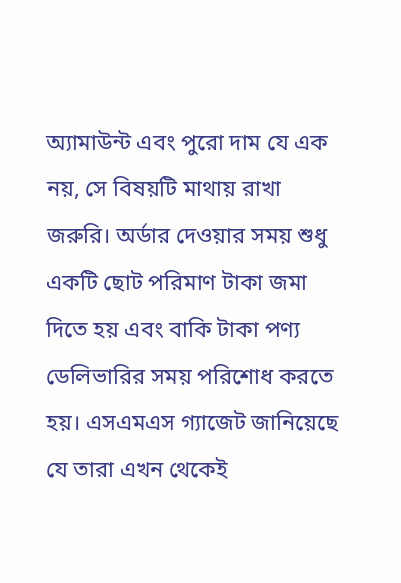অ্যামাউন্ট এবং পুরো দাম যে এক নয়, সে বিষয়টি মাথায় রাখা জরুরি। অর্ডার দেওয়ার সময় শুধু একটি ছোট পরিমাণ টাকা জমা দিতে হয় এবং বাকি টাকা পণ্য ডেলিভারির সময় পরিশোধ করতে হয়। এসএমএস গ্যাজেট জানিয়েছে যে তারা এখন থেকেই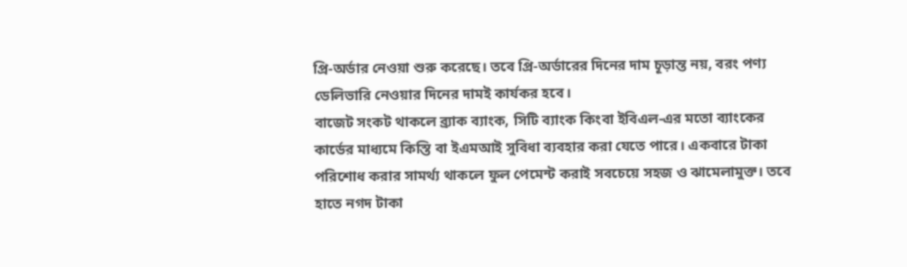প্রি-অর্ডার নেওয়া শুরু করেছে। তবে প্রি-অর্ডারের দিনের দাম চূড়ান্ত নয়, বরং পণ্য ডেলিভারি নেওয়ার দিনের দামই কার্যকর হবে।
বাজেট সংকট থাকলে ব্র্যাক ব্যাংক, সিটি ব্যাংক কিংবা ইবিএল-এর মতো ব্যাংকের কার্ডের মাধ্যমে কিস্তি বা ইএমআই সুবিধা ব্যবহার করা যেতে পারে। একবারে টাকা পরিশোধ করার সামর্থ্য থাকলে ফুল পেমেন্ট করাই সবচেয়ে সহজ ও ঝামেলামুক্ত। তবে হাতে নগদ টাকা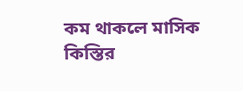কম থাকলে মাসিক কিস্তির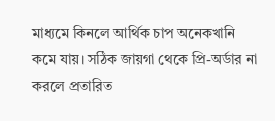মাধ্যমে কিনলে আর্থিক চাপ অনেকখানি কমে যায়। সঠিক জায়গা থেকে প্রি-অর্ডার না করলে প্রতারিত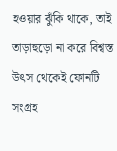হওয়ার ঝুঁকি থাকে, তাই তাড়াহুড়ো না করে বিশ্বস্ত উৎস থেকেই ফোনটি সংগ্রহ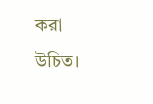করা উচিত।